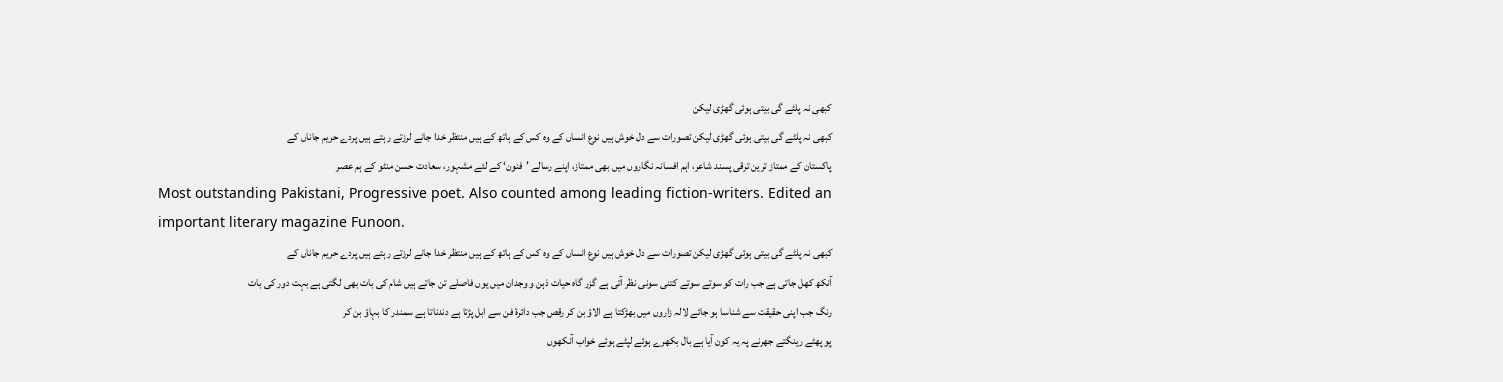کبھی نہ پلٹے گی بیتی ہوئی گھڑی لیکن
کبھی نہ پلٹے گی بیتی ہوئی گھڑی لیکن تصورات سے دل خوش ہیں نوع انساں کے وہ کس کے ہاتھ کے ہیں منتظر خدا جانے لرزتے رہتے ہیں پردے حریم جاناں کے
پاکستان کے ممتاز ترین ترقی پسند شاعر، اہم افسانہ نگاروں میں بھی ممتاز، اپنے رسالے ’فنون‘ کے لئے مشہور، سعادت حسن منٹو کے ہم عصر
Most outstanding Pakistani, Progressive poet. Also counted among leading fiction-writers. Edited an important literary magazine Funoon.
کبھی نہ پلٹے گی بیتی ہوئی گھڑی لیکن تصورات سے دل خوش ہیں نوع انساں کے وہ کس کے ہاتھ کے ہیں منتظر خدا جانے لرزتے رہتے ہیں پردے حریم جاناں کے
آنکھ کھل جاتی ہے جب رات کو سوتے سوتے کتنی سونی نظر آتی ہے گزر گاہ حیات ذہن و وجدان میں یوں فاصلے تن جاتے ہیں شام کی بات بھی لگتی ہے بہت دور کی بات
رنگ جب اپنی حقیقت سے شناسا ہو جائے لالہ زاروں میں بھڑکتا ہے الاؤ بن کر رقص جب دائرۂ فن سے ابل پڑتا ہے دندناتا ہے سمندر کا بہاؤ بن کر
پو پھٹے رینگتے جھرنے پہ یہ کون آیا ہے بال بکھرے ہوئے لپٹے ہوئے خواب آنکھوں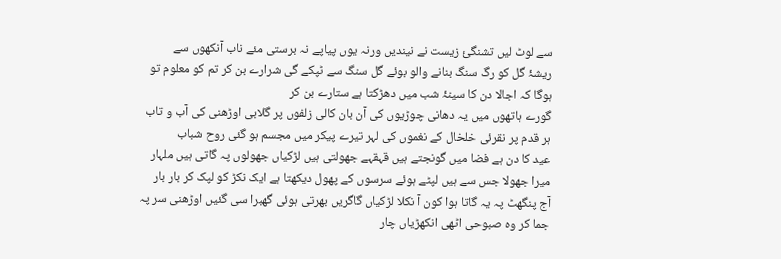سے لوٹ لیں تشنگئ زیست نے نیندیں ورنہ یوں پیاپے نہ برستی مئے ناب آنکھوں سے
ریشۂ گل کو رگ سنگ بنانے والو بوئے گل سنگ سے ٹپکے گی شرارے بن کر تم کو معلوم تو ہوگا کہ اجالا دن کا سینۂ شب میں دھڑکتا ہے ستارے بن کر
گورے ہاتھوں میں یہ دھانی چوڑیوں کی آن بان کالی زلفوں پر گلابی اوڑھنی کی آب و تاب ہر قدم پر نقرئی خلخال کے نغموں کی لہر تیرے پیکر میں مجسم ہو گئی روح شباب
عید کا دن ہے فضا میں گونجتے ہیں قہقہے جھولتی ہیں لڑکیاں جھولوں پہ گاتی ہیں ملہار میرا جھولا جس سے ہیں لپٹے ہوئے سرسوں کے پھول دیکھتا ہے ایک نکڑ کو لپک کر بار بار
آج پنگھٹ پہ یہ گاتا ہوا کون آ نکلا لڑکیاں گاگریں بھرتی ہوئی گھبرا سی گئیں اوڑھنی سر پہ جما کر وہ صبوحی اٹھی انکھڑیاں چار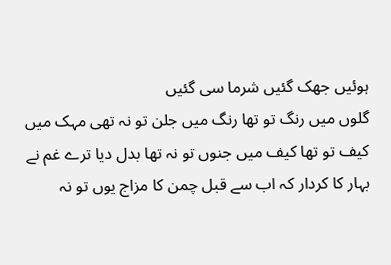ہوئیں جھک گئیں شرما سی گئیں
گلوں میں رنگ تو تھا رنگ میں جلن تو نہ تھی مہک میں کیف تو تھا کیف میں جنوں تو نہ تھا بدل دیا ترے غم نے بہار کا کردار کہ اب سے قبل چمن کا مزاج یوں تو نہ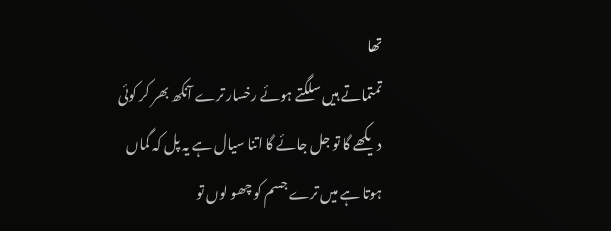تھا
تمتماتے ہیں سلگتے ہوئے رخسار ترے آنکھ بھر کر کوئی دیکھے گا تو جل جائے گا اتنا سیال ہے یہ پل کہ گماں ہوتا ہے میں ترے جسم کو چھو لوں تو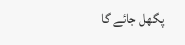پگھل جائے گا